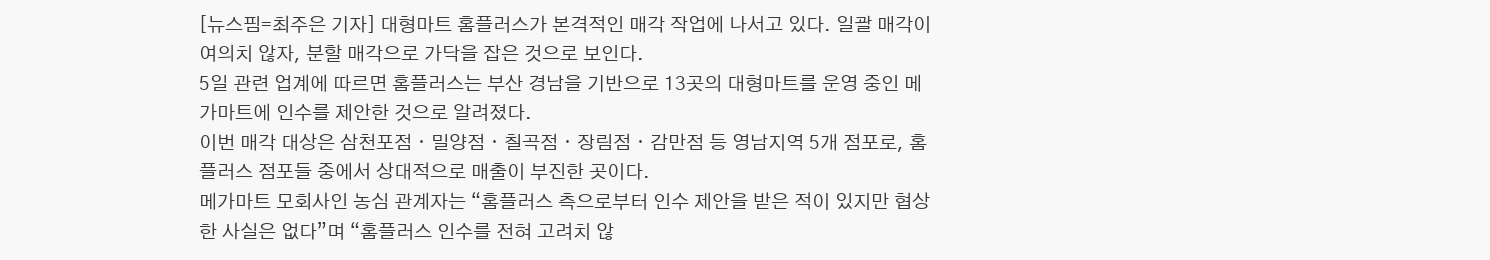[뉴스핌=최주은 기자] 대형마트 홈플러스가 본격적인 매각 작업에 나서고 있다. 일괄 매각이 여의치 않자, 분할 매각으로 가닥을 잡은 것으로 보인다.
5일 관련 업계에 따르면 홈플러스는 부산 경남을 기반으로 13곳의 대형마트를 운영 중인 메가마트에 인수를 제안한 것으로 알려졌다.
이번 매각 대상은 삼천포점ㆍ밀양점ㆍ칠곡점ㆍ장림점ㆍ감만점 등 영남지역 5개 점포로, 홈플러스 점포들 중에서 상대적으로 매출이 부진한 곳이다.
메가마트 모회사인 농심 관계자는 “홈플러스 측으로부터 인수 제안을 받은 적이 있지만 협상한 사실은 없다”며 “홈플러스 인수를 전혀 고려치 않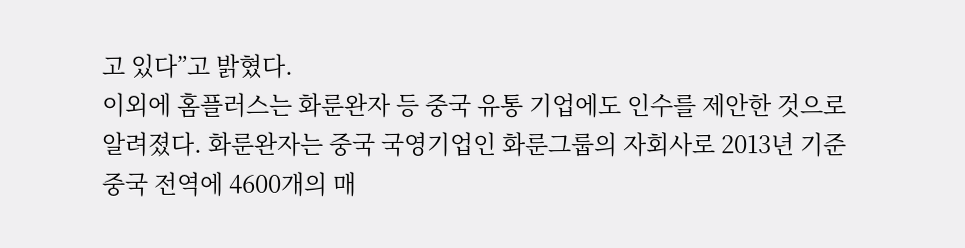고 있다”고 밝혔다.
이외에 홈플러스는 화룬완자 등 중국 유통 기업에도 인수를 제안한 것으로 알려졌다. 화룬완자는 중국 국영기업인 화룬그룹의 자회사로 2013년 기준 중국 전역에 4600개의 매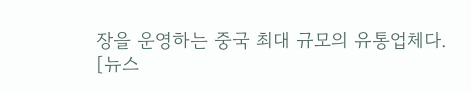장을 운영하는 중국 최대 규모의 유통업체다.
[뉴스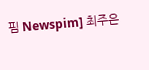핌 Newspim] 최주은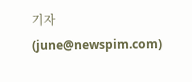기자 (june@newspim.com)